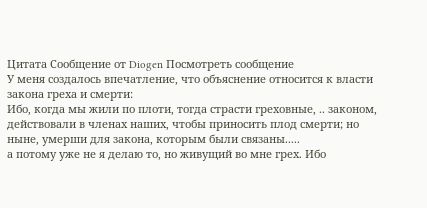Цитата Сообщение от Diogen Посмотреть сообщение
У меня создалось впечатление, что объяснение относится к власти закона греха и смерти:
Ибо, когда мы жили по плоти, тогда страсти греховные, .. законом, действовали в членах наших, чтобы приносить плод смерти; но ныне, умерши для закона, которым были связаны.....
а потому уже не я делаю то, но живущий во мне грех. Ибо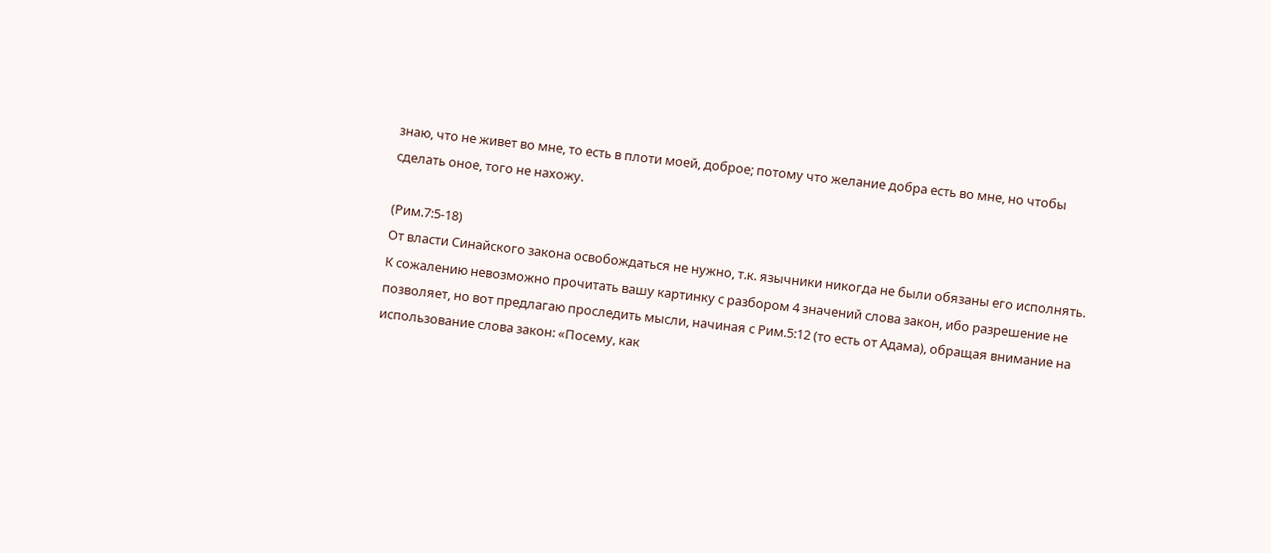знаю, что не живет во мне, то есть в плоти моей, доброе; потому что желание добра есть во мне, но чтобы сделать оное, того не нахожу.

(Рим.7:5-18)
От власти Синайского закона освобождаться не нужно, т.к. язычники никогда не были обязаны его исполнять.
К сожалению невозможно прочитать вашу картинку с разбором 4 значений слова закон, ибо разрешение не позволяет, но вот предлагаю проследить мысли, начиная с Рим.5:12 (то есть от Адама), обращая внимание на использование слова закон: «Посему, как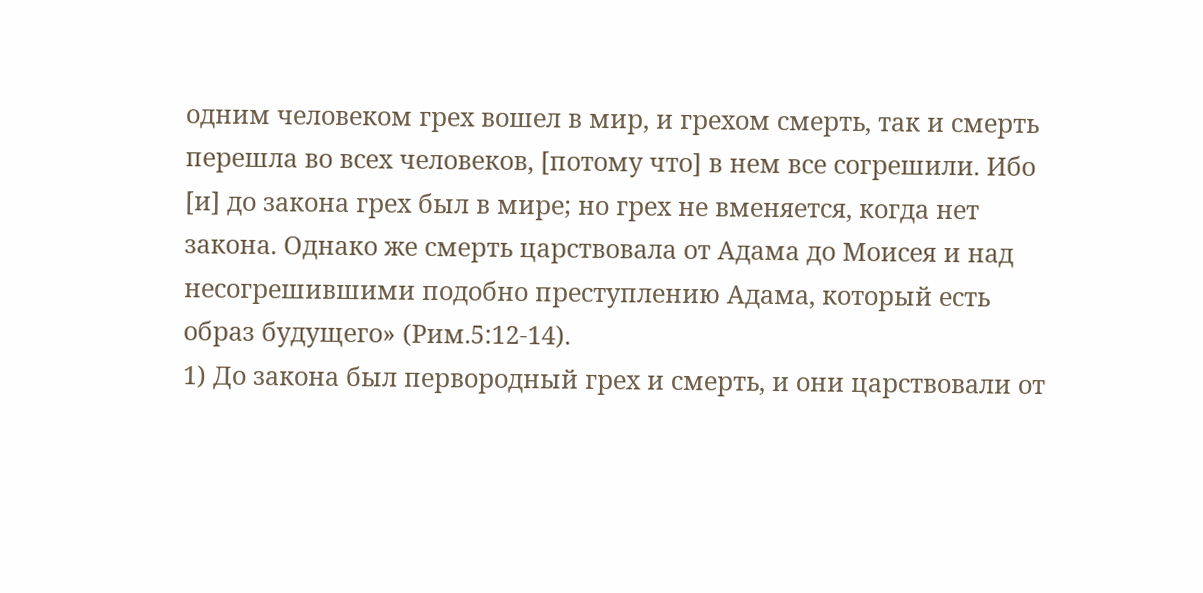одним человеком грех вошел в мир, и грехом смерть, так и смерть перешла во всех человеков, [потому что] в нем все согрешили. Ибо [и] до закона грех был в мире; но грех не вменяется, когда нет закона. Однако же смерть царствовала от Адама до Моисея и над несогрешившими подобно преступлению Адама, который есть образ будущего» (Рим.5:12-14).
1) До закона был первородный грех и смерть, и они царствовали от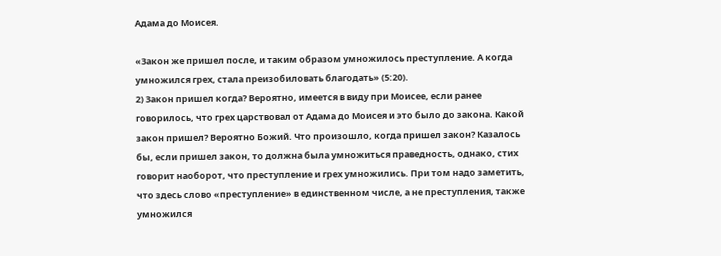Адама до Моисея.

«Закон же пришел после, и таким образом умножилось преступление. А когда умножился грех, стала преизобиловать благодать» (5:20).
2) Закон пришел когда? Вероятно, имеется в виду при Моисее, если ранее говорилось, что грех царствовал от Адама до Моисея и это было до закона. Какой закон пришел? Вероятно Божий. Что произошло, когда пришел закон? Казалось бы, если пришел закон, то должна была умножиться праведность, однако, стих говорит наоборот, что преступление и грех умножились. При том надо заметить, что здесь слово «преступление» в единственном числе, а не преступления, также умножился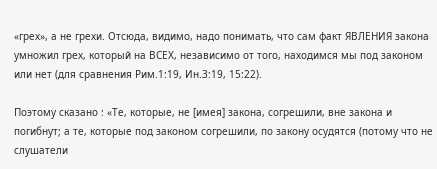«грех», а не грехи. Отсюда, видимо, надо понимать, что сам факт ЯВЛЕНИЯ закона умножил грех, который на ВСЕХ, независимо от того, находимся мы под законом или нет (для сравнения Рим.1:19, Ин.3:19, 15:22).

Поэтому сказано : «Те, которые, не [имея] закона, согрешили, вне закона и погибнут; а те, которые под законом согрешили, по закону осудятся (потому что не слушатели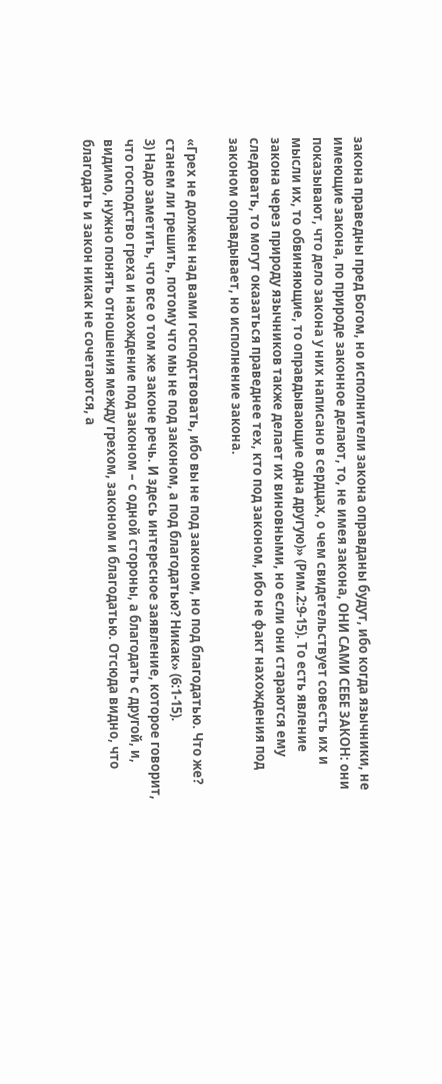закона праведны пред Богом, но исполнители закона оправданы будут, ибо когда язычники, не имеющие закона, по природе законное делают, то, не имея закона, ОНИ САМИ СЕБЕ ЗАКОН: они показывают, что дело закона у них написано в сердцах, о чем свидетельствует совесть их и мысли их, то обвиняющие, то оправдывающие одна другую)» (Рим.2:9-15). То есть явление закона через природу язычников также делает их виновными, но если они стараются ему следовать, то могут оказаться праведнее тех, кто под законом, ибо не факт нахождения под законом оправдывает, но исполнение закона.

«Грех не должен над вами господствовать, ибо вы не под законом, но под благодатью. Что же? станем ли грешить, потому что мы не под законом, а под благодатью? Никак» (6:1-15).
3) Надо заметить, что все о том же законе речь. И здесь интересное заявление, которое говорит, что господство греха и нахождение под законом – с одной стороны, а благодать с другой, и, видимо, нужно понять отношения между грехом, законом и благодатью. Отсюда видно, что благодать и закон никак не сочетаются, а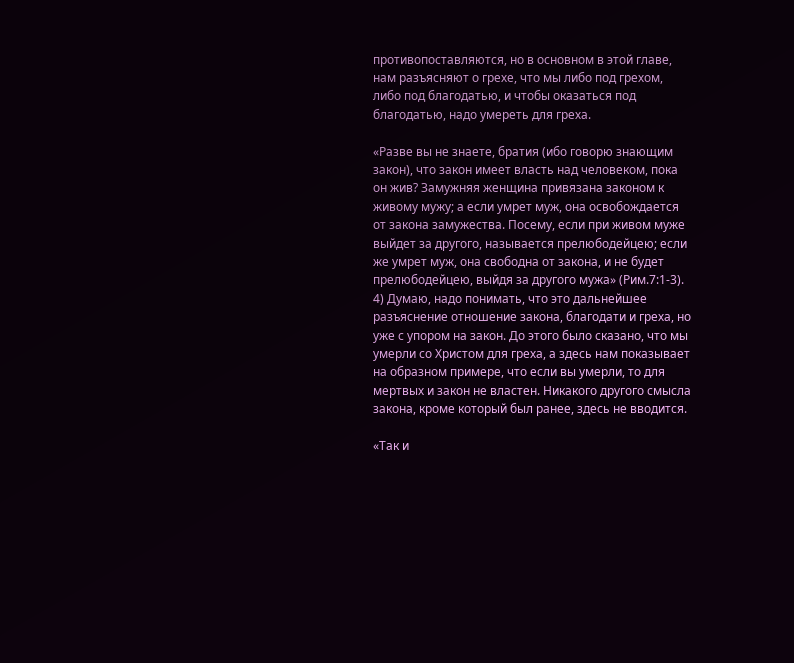противопоставляются, но в основном в этой главе, нам разъясняют о грехе, что мы либо под грехом, либо под благодатью, и чтобы оказаться под благодатью, надо умереть для греха.

«Разве вы не знаете, братия (ибо говорю знающим закон), что закон имеет власть над человеком, пока он жив? Замужняя женщина привязана законом к живому мужу; а если умрет муж, она освобождается от закона замужества. Посему, если при живом муже выйдет за другого, называется прелюбодейцею; если же умрет муж, она свободна от закона, и не будет прелюбодейцею, выйдя за другого мужа» (Рим.7:1-3).
4) Думаю, надо понимать, что это дальнейшее разъяснение отношение закона, благодати и греха, но уже с упором на закон. До этого было сказано, что мы умерли со Христом для греха, а здесь нам показывает на образном примере, что если вы умерли, то для мертвых и закон не властен. Никакого другого смысла закона, кроме который был ранее, здесь не вводится.

«Так и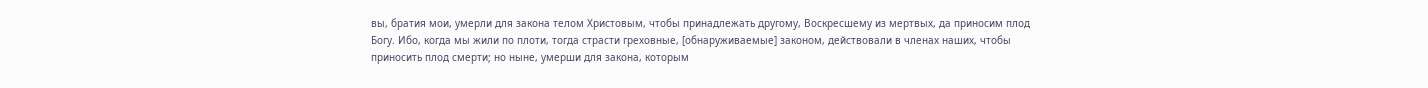вы, братия мои, умерли для закона телом Христовым, чтобы принадлежать другому, Воскресшему из мертвых, да приносим плод Богу. Ибо, когда мы жили по плоти, тогда страсти греховные, [обнаруживаемые] законом, действовали в членах наших, чтобы приносить плод смерти; но ныне, умерши для закона, которым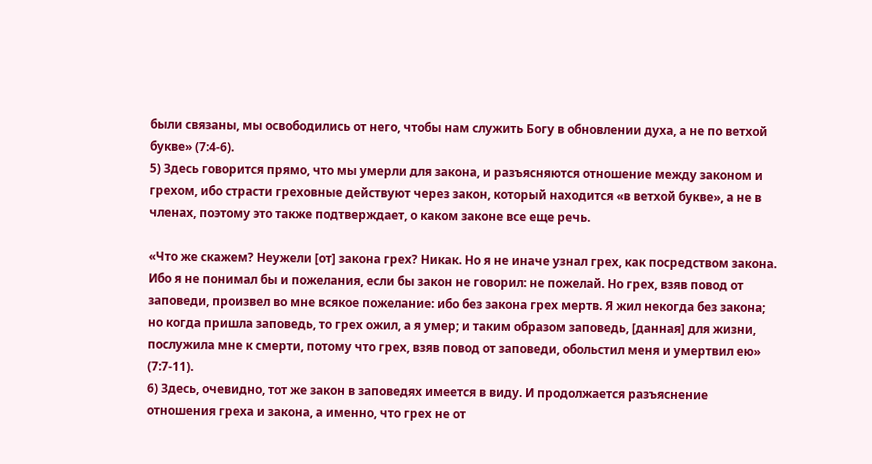были связаны, мы освободились от него, чтобы нам служить Богу в обновлении духа, а не по ветхой букве» (7:4-6).
5) Здесь говорится прямо, что мы умерли для закона, и разъясняются отношение между законом и грехом, ибо страсти греховные действуют через закон, который находится «в ветхой букве», а не в членах, поэтому это также подтверждает, о каком законе все еще речь.

«Что же скажем? Неужели [от] закона грех? Никак. Но я не иначе узнал грех, как посредством закона. Ибо я не понимал бы и пожелания, если бы закон не говорил: не пожелай. Но грех, взяв повод от заповеди, произвел во мне всякое пожелание: ибо без закона грех мертв. Я жил некогда без закона; но когда пришла заповедь, то грех ожил, а я умер; и таким образом заповедь, [данная] для жизни, послужила мне к смерти, потому что грех, взяв повод от заповеди, обольстил меня и умертвил ею» (7:7-11).
6) Здесь, очевидно, тот же закон в заповедях имеется в виду. И продолжается разъяснение отношения греха и закона, а именно, что грех не от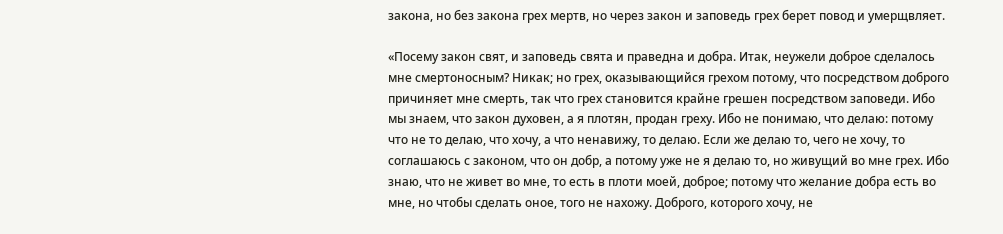закона, но без закона грех мертв, но через закон и заповедь грех берет повод и умерщвляет.

«Посему закон свят, и заповедь свята и праведна и добра. Итак, неужели доброе сделалось мне смертоносным? Никак; но грех, оказывающийся грехом потому, что посредством доброго причиняет мне смерть, так что грех становится крайне грешен посредством заповеди. Ибо мы знаем, что закон духовен, а я плотян, продан греху. Ибо не понимаю, что делаю: потому что не то делаю, что хочу, а что ненавижу, то делаю. Если же делаю то, чего не хочу, то соглашаюсь с законом, что он добр, а потому уже не я делаю то, но живущий во мне грех. Ибо знаю, что не живет во мне, то есть в плоти моей, доброе; потому что желание добра есть во мне, но чтобы сделать оное, того не нахожу. Доброго, которого хочу, не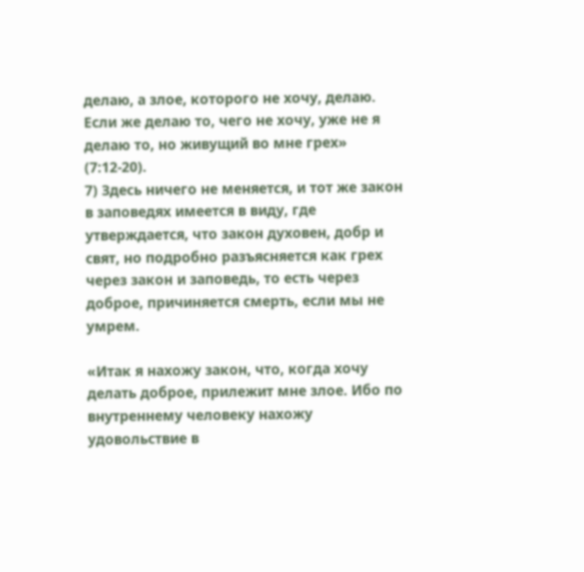делаю, а злое, которого не хочу, делаю. Если же делаю то, чего не хочу, уже не я делаю то, но живущий во мне грех» (7:12-20).
7) Здесь ничего не меняется, и тот же закон в заповедях имеется в виду, где утверждается, что закон духовен, добр и свят, но подробно разъясняется как грех через закон и заповедь, то есть через доброе, причиняется смерть, если мы не умрем.

«Итак я нахожу закон, что, когда хочу делать доброе, прилежит мне злое. Ибо по внутреннему человеку нахожу удовольствие в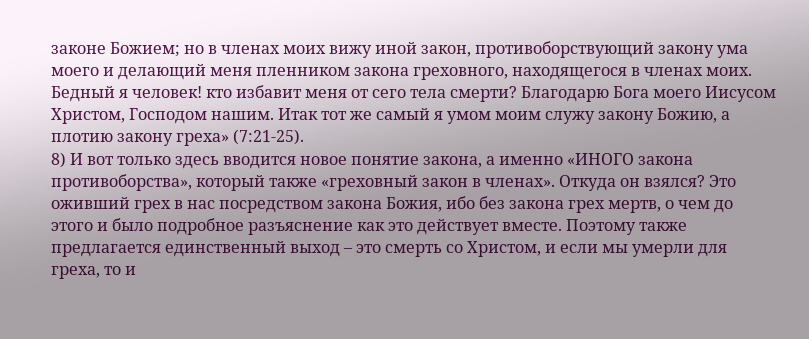законе Божием; но в членах моих вижу иной закон, противоборствующий закону ума моего и делающий меня пленником закона греховного, находящегося в членах моих. Бедный я человек! кто избавит меня от сего тела смерти? Благодарю Бога моего Иисусом Христом, Господом нашим. Итак тот же самый я умом моим служу закону Божию, а плотию закону греха» (7:21-25).
8) И вот только здесь вводится новое понятие закона, а именно «ИНОГО закона противоборства», который также «греховный закон в членах». Откуда он взялся? Это оживший грех в нас посредством закона Божия, ибо без закона грех мертв, о чем до этого и было подробное разъяснение как это действует вместе. Поэтому также предлагается единственный выход – это смерть со Христом, и если мы умерли для греха, то и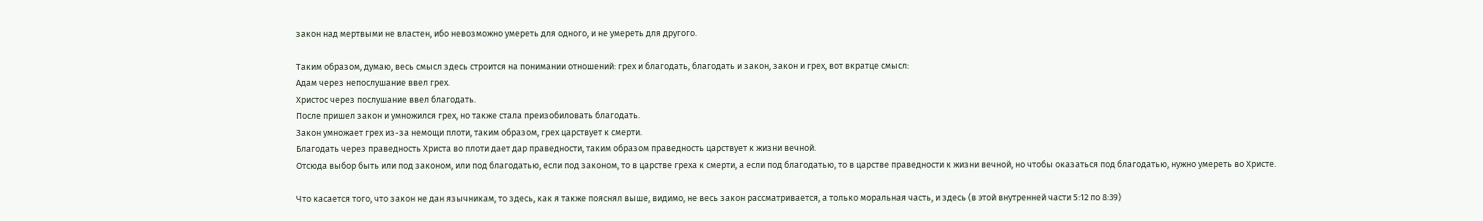закон над мертвыми не властен, ибо невозможно умереть для одного, и не умереть для другого.

Таким образом, думаю, весь смысл здесь строится на понимании отношений: грех и благодать, благодать и закон, закон и грех, вот вкратце смысл:
Адам через непослушание ввел грех.
Христос через послушание ввел благодать.
После пришел закон и умножился грех, но также стала преизобиловать благодать.
Закон умножает грех из-за немощи плоти, таким образом, грех царствует к смерти.
Благодать через праведность Христа во плоти дает дар праведности, таким образом праведность царствует к жизни вечной.
Отсюда выбор быть или под законом, или под благодатью, если под законом, то в царстве греха к смерти, а если под благодатью, то в царстве праведности к жизни вечной, но чтобы оказаться под благодатью, нужно умереть во Христе.

Что касается того, что закон не дан язычникам, то здесь, как я также пояснял выше, видимо, не весь закон рассматривается, а только моральная часть, и здесь (в этой внутренней части 5:12 по 8:39)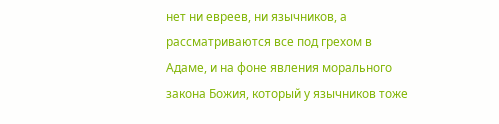нет ни евреев, ни язычников, а рассматриваются все под грехом в Адаме, и на фоне явления морального закона Божия, который у язычников тоже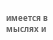имеется в мыслях и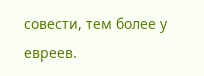совести, тем более у евреев.